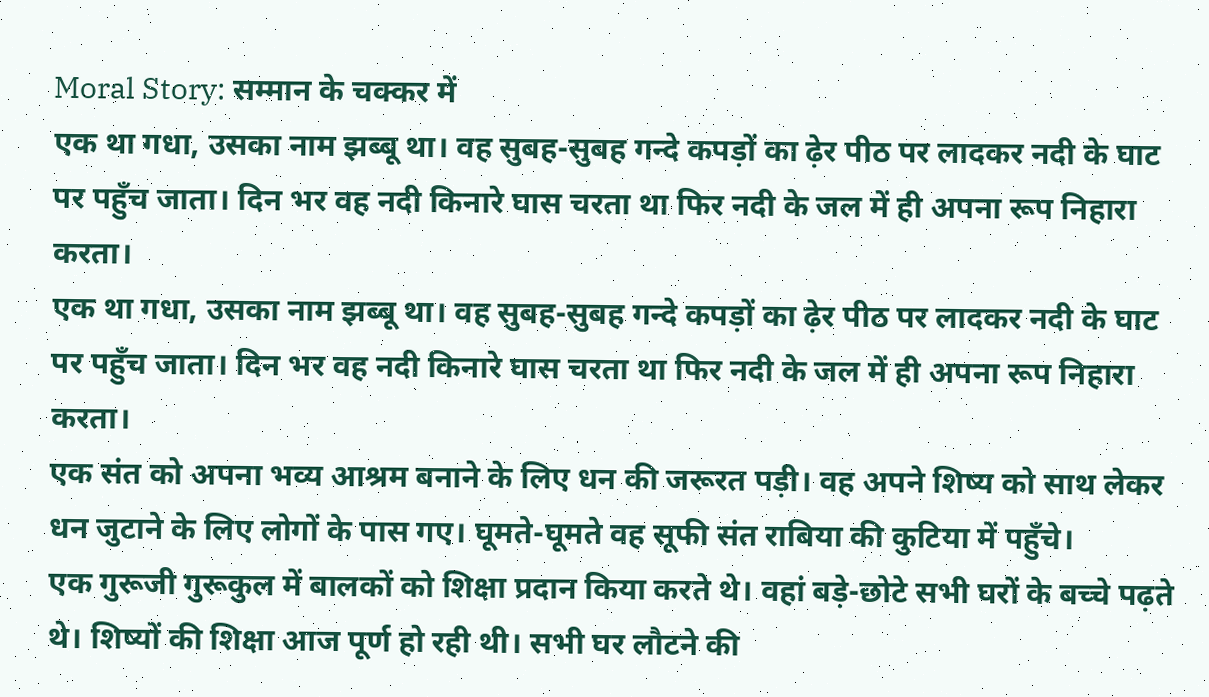Moral Story: सम्मान के चक्कर में
एक था गधा, उसका नाम झब्बू था। वह सुबह-सुबह गन्दे कपड़ों का ढ़ेर पीठ पर लादकर नदी के घाट पर पहुँच जाता। दिन भर वह नदी किनारे घास चरता था फिर नदी के जल में ही अपना रूप निहारा करता।
एक था गधा, उसका नाम झब्बू था। वह सुबह-सुबह गन्दे कपड़ों का ढ़ेर पीठ पर लादकर नदी के घाट पर पहुँच जाता। दिन भर वह नदी किनारे घास चरता था फिर नदी के जल में ही अपना रूप निहारा करता।
एक संत को अपना भव्य आश्रम बनाने के लिए धन की जरूरत पड़ी। वह अपने शिष्य को साथ लेकर धन जुटाने के लिए लोगों के पास गए। घूमते-घूमते वह सूफी संत राबिया की कुटिया में पहुँचे।
एक गुरूजी गुरूकुल में बालकों को शिक्षा प्रदान किया करते थे। वहां बड़े-छोटे सभी घरों के बच्चे पढ़ते थे। शिष्यों की शिक्षा आज पूर्ण हो रही थी। सभी घर लौटने की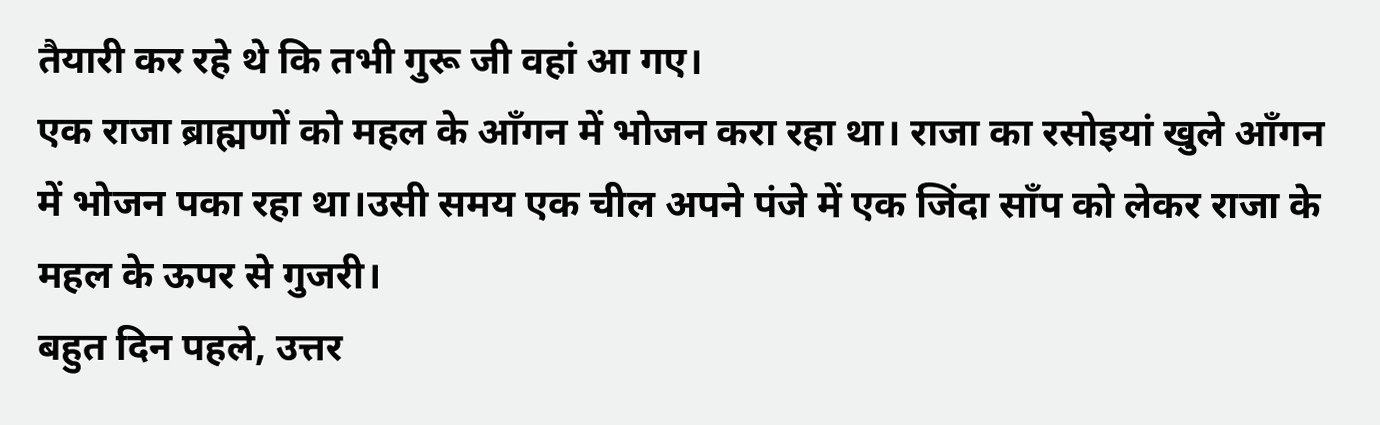तैयारी कर रहे थे कि तभी गुरू जी वहां आ गए।
एक राजा ब्राह्मणों को महल के आँगन में भोजन करा रहा था। राजा का रसोइयां खुले आँगन में भोजन पका रहा था।उसी समय एक चील अपने पंजे में एक जिंदा साँप को लेकर राजा के महल के ऊपर से गुजरी।
बहुत दिन पहले, उत्तर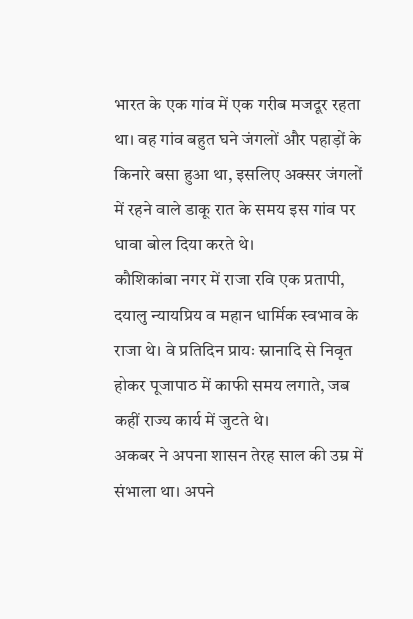भारत के एक गांव में एक गरीब मजदूर रहता था। वह गांव बहुत घने जंगलों और पहाड़ों के किनारे बसा हुआ था, इसलिए अक्सर जंगलों में रहने वाले डाकू रात के समय इस गांव पर धावा बोल दिया करते थे।
कौशिकांबा नगर में राजा रवि एक प्रतापी, दयालु न्यायप्रिय व महान धार्मिक स्वभाव के राजा थे। वे प्रतिदिन प्रायः स्नानादि से निवृत होकर पूजापाठ में काफी समय लगाते, जब कहीं राज्य कार्य में जुटते थे।
अकबर ने अपना शासन तेरह साल की उम्र में संभाला था। अपने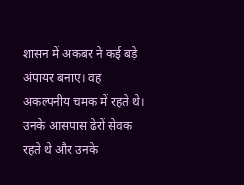शासन में अकबर ने कई बड़े अंपायर बनाए। वह अकल्पनीय चमक में रहते थे। उनके आसपास ढेरों सेवक रहते थे और उनके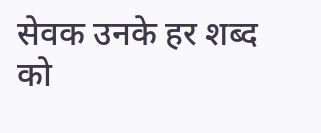सेवक उनके हर शब्द को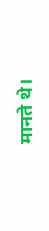मानते थे।